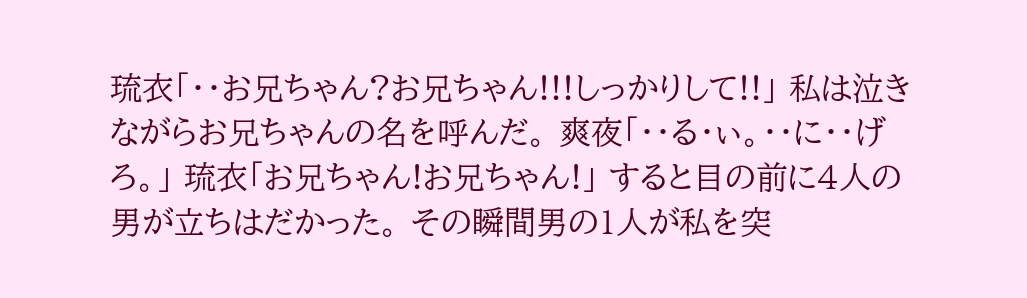琉衣「・・お兄ちゃん?お兄ちゃん!!!しっかりして!!」 私は泣きながらお兄ちゃんの名を呼んだ。 爽夜「・・る・ぃ。・・に・・げろ。」 琉衣「お兄ちゃん!お兄ちゃん!」 すると目の前に4人の男が立ちはだかった。 その瞬間男の1人が私を突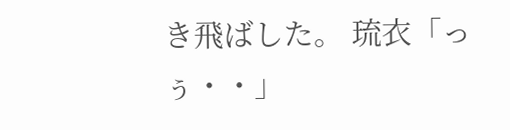き飛ばした。 琉衣「っぅ・・」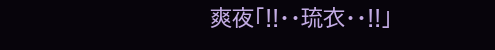爽夜「!!・・琉衣・・!!」